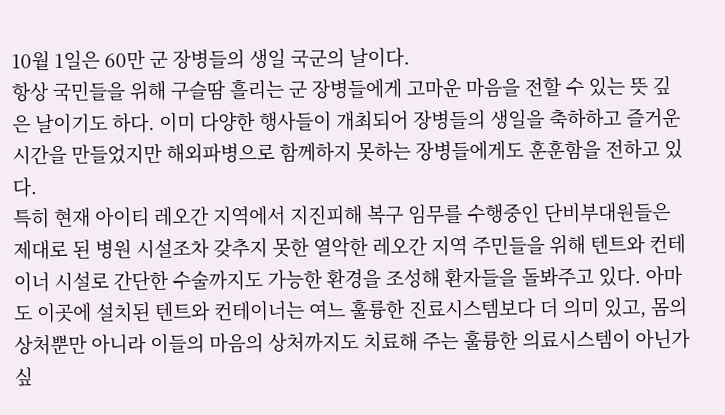10월 1일은 60만 군 장병들의 생일 국군의 날이다.
항상 국민들을 위해 구슬땀 흘리는 군 장병들에게 고마운 마음을 전할 수 있는 뜻 깊은 날이기도 하다. 이미 다양한 행사들이 개최되어 장병들의 생일을 축하하고 즐거운 시간을 만들었지만 해외파병으로 함께하지 못하는 장병들에게도 훈훈함을 전하고 있다.
특히 현재 아이티 레오간 지역에서 지진피해 복구 임무를 수행중인 단비부대원들은 제대로 된 병원 시설조차 갖추지 못한 열악한 레오간 지역 주민들을 위해 텐트와 컨테이너 시설로 간단한 수술까지도 가능한 환경을 조성해 환자들을 돌봐주고 있다. 아마도 이곳에 설치된 텐트와 컨테이너는 여느 훌륭한 진료시스템보다 더 의미 있고, 몸의 상처뿐만 아니라 이들의 마음의 상처까지도 치료해 주는 훌륭한 의료시스템이 아닌가 싶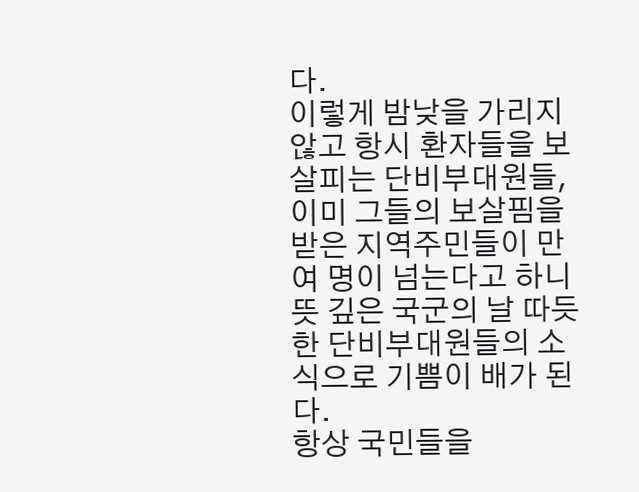다.
이렇게 밤낮을 가리지 않고 항시 환자들을 보살피는 단비부대원들, 이미 그들의 보살핌을 받은 지역주민들이 만여 명이 넘는다고 하니 뜻 깊은 국군의 날 따듯한 단비부대원들의 소식으로 기쁨이 배가 된다.
항상 국민들을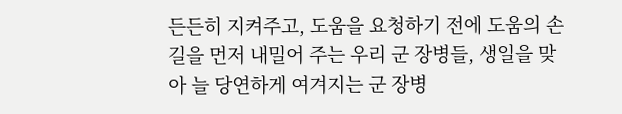든든히 지켜주고, 도움을 요청하기 전에 도움의 손길을 먼저 내밀어 주는 우리 군 장병들, 생일을 맞아 늘 당연하게 여겨지는 군 장병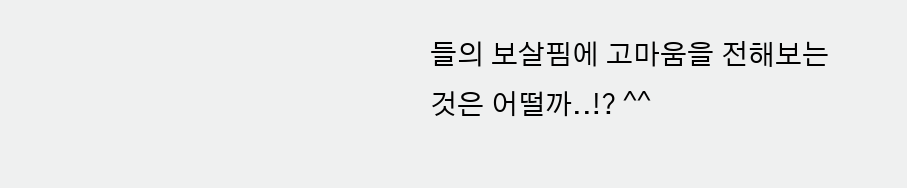들의 보살핌에 고마움을 전해보는 것은 어떨까..!? ^^